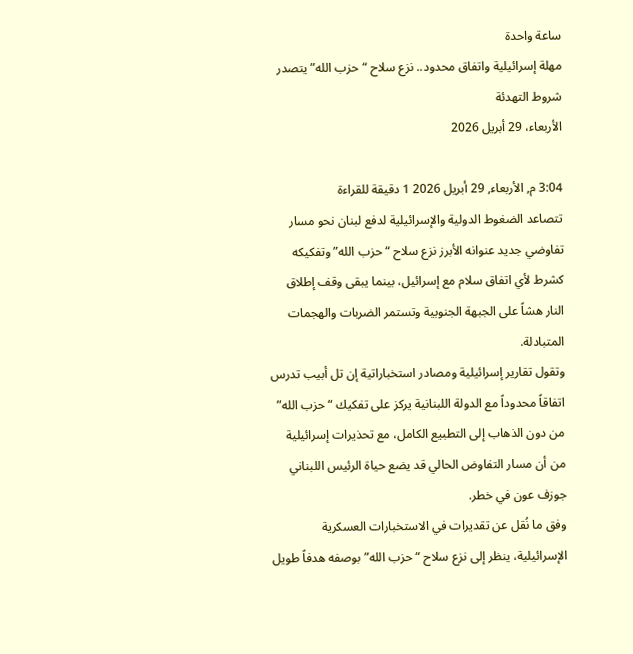ساعة واحدة
مهلة إسرائيلية واتفاق محدود.. نزع سلاح “حزب الله” يتصدر شروط التهدئة
الأربعاء، 29 أبريل 2026

3:04 م, الأربعاء, 29 أبريل 2026 1 دقيقة للقراءة
تتصاعد الضغوط الدولية والإسرائيلية لدفع لبنان نحو مسار تفاوضي جديد عنوانه الأبرز نزع سلاح “حزب الله” وتفكيكه كشرط لأي اتفاق سلام مع إسرائيل، بينما يبقى وقف إطلاق النار هشاً على الجبهة الجنوبية وتستمر الضربات والهجمات المتبادلة.
وتقول تقارير إسرائيلية ومصادر استخباراتية إن تل أبيب تدرس اتفاقاً محدوداً مع الدولة اللبنانية يركز على تفكيك “حزب الله” من دون الذهاب إلى التطبيع الكامل، مع تحذيرات إسرائيلية من أن مسار التفاوض الحالي قد يضع حياة الرئيس اللبناني جوزف عون في خطر.
وفق ما نُقل عن تقديرات في الاستخبارات العسكرية الإسرائيلية، ينظر إلى نزع سلاح “حزب الله” بوصفه هدفاً طويل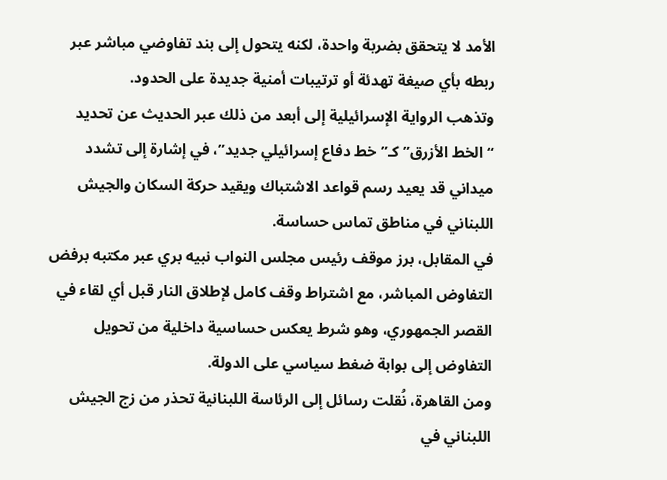الأمد لا يتحقق بضربة واحدة، لكنه يتحول إلى بند تفاوضي مباشر عبر ربطه بأي صيغة تهدئة أو ترتيبات أمنية جديدة على الحدود.
وتذهب الرواية الإسرائيلية إلى أبعد من ذلك عبر الحديث عن تحديد “الخط الأزرق” كـ”خط دفاع إسرائيلي جديد”، في إشارة إلى تشدد ميداني قد يعيد رسم قواعد الاشتباك ويقيد حركة السكان والجيش اللبناني في مناطق تماس حساسة.
في المقابل، برز موقف رئيس مجلس النواب نبيه بري عبر مكتبه برفض التفاوض المباشر، مع اشتراط وقف كامل لإطلاق النار قبل أي لقاء في القصر الجمهوري، وهو شرط يعكس حساسية داخلية من تحويل التفاوض إلى بوابة ضغط سياسي على الدولة.
ومن القاهرة، نُقلت رسائل إلى الرئاسة اللبنانية تحذر من زج الجيش اللبناني في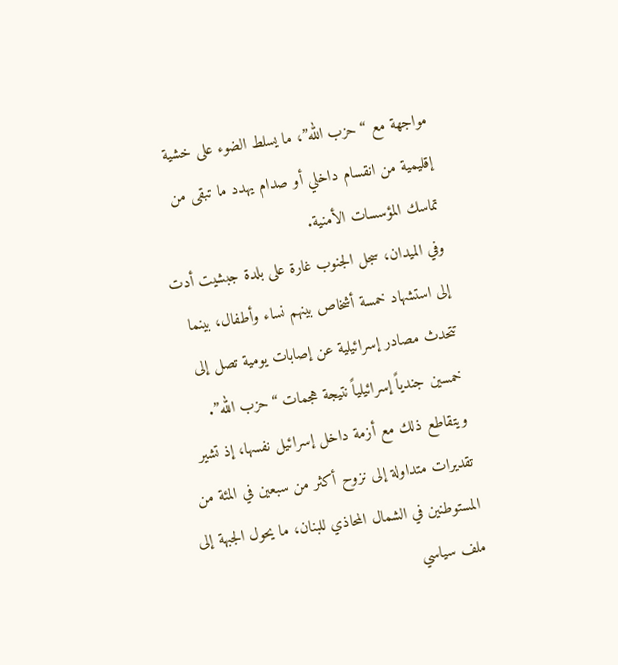مواجهة مع “حزب الله”، ما يسلط الضوء على خشية إقليمية من انقسام داخلي أو صدام يهدد ما تبقى من تماسك المؤسسات الأمنية.
وفي الميدان، سجل الجنوب غارة على بلدة جبشيت أدت إلى استشهاد خمسة أشخاص بينهم نساء وأطفال، بينما تتحدث مصادر إسرائيلية عن إصابات يومية تصل إلى خمسين جندياً إسرائيلياً نتيجة هجمات “حزب الله”.
ويتقاطع ذلك مع أزمة داخل إسرائيل نفسها، إذ تشير تقديرات متداولة إلى نزوح أكثر من سبعين في المئة من المستوطنين في الشمال المحاذي للبنان، ما يحول الجبهة إلى ملف سياسي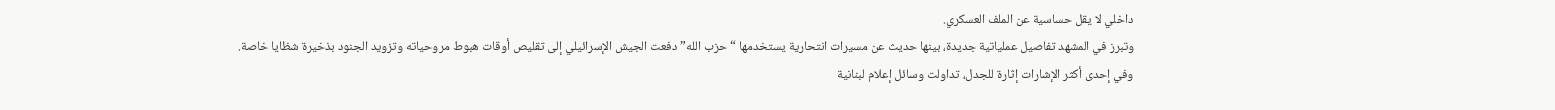داخلي لا يقل حساسية عن الملف العسكري.
وتبرز في المشهد تفاصيل عملياتية جديدة، بينها حديث عن مسيرات انتحارية يستخدمها “حزب الله” دفعت الجيش الإسرائيلي إلى تقليص أوقات هبوط مروحياته وتزويد الجنود بذخيرة شظايا خاصة.
وفي إحدى أكثر الإشارات إثارة للجدل، تداولت وسائل إعلام لبنانية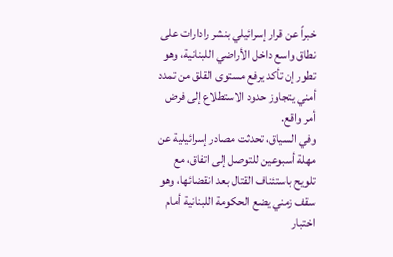خبراً عن قرار إسرائيلي بنشر رادارات على نطاق واسع داخل الأراضي اللبنانية، وهو تطور إن تأكد يرفع مستوى القلق من تمدد أمني يتجاوز حدود الاستطلاع إلى فرض أمر واقع.
وفي السياق، تحدثت مصادر إسرائيلية عن مهلة أسبوعين للتوصل إلى اتفاق، مع تلويح باستئناف القتال بعد انقضائها، وهو سقف زمني يضع الحكومة اللبنانية أمام اختبار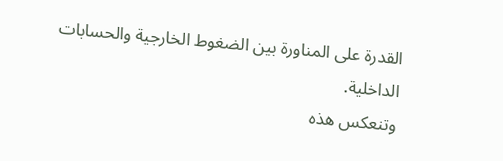القدرة على المناورة بين الضغوط الخارجية والحسابات الداخلية.
وتنعكس هذه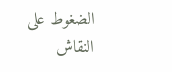الضغوط على النقاش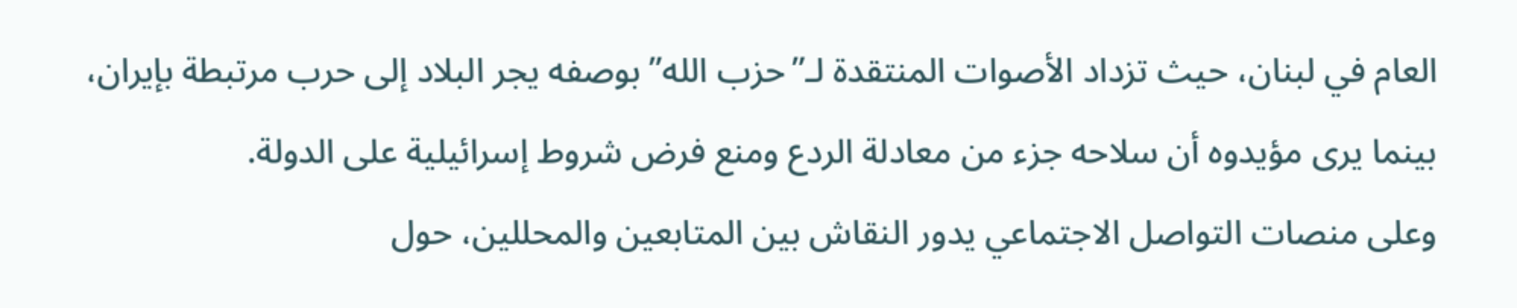العام في لبنان، حيث تزداد الأصوات المنتقدة لـ”حزب الله” بوصفه يجر البلاد إلى حرب مرتبطة بإيران، بينما يرى مؤيدوه أن سلاحه جزء من معادلة الردع ومنع فرض شروط إسرائيلية على الدولة.
وعلى منصات التواصل الاجتماعي يدور النقاش بين المتابعين والمحللين، حول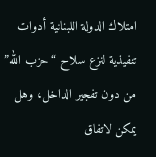امتلاك الدولة اللبنانية أدوات تنفيذية لنزع سلاح “حزب الله” من دون تفجير الداخل، وهل يمكن لاتفاق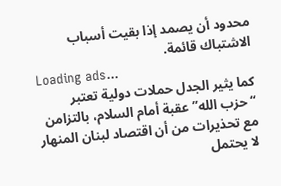محدود أن يصمد إذا بقيت أسباب الاشتباك قائمة.
Loading ads...
كما يثير الجدل حملات دولية تعتبر “حزب الله” عقبة أمام السلام، بالتزامن مع تحذيرات من أن اقتصاد لبنان المنهار لا يحتمل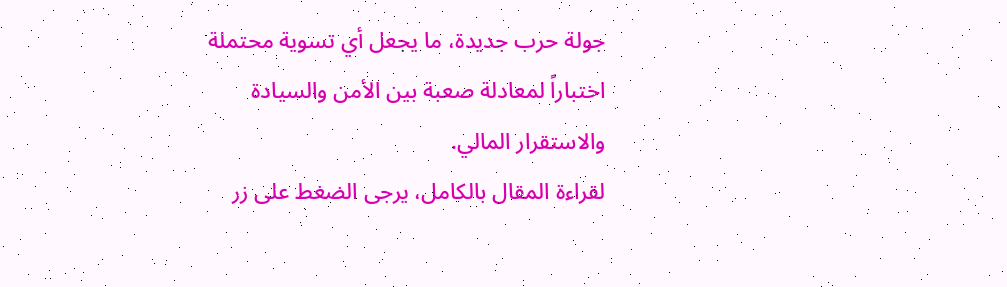جولة حرب جديدة، ما يجعل أي تسوية محتملة اختباراً لمعادلة صعبة بين الأمن والسيادة والاستقرار المالي.
لقراءة المقال بالكامل، يرجى الضغط على زر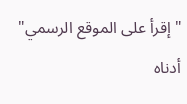"إقرأ على الموقع الرسمي" أدناه